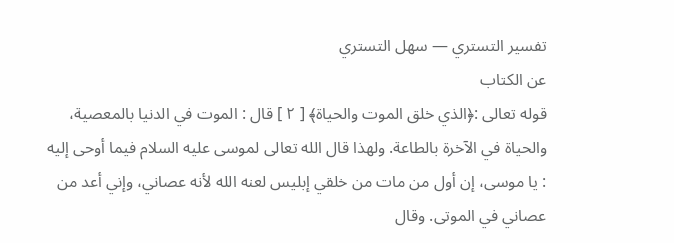تفسير التستري — سهل التستري
عن الكتاب
قوله تعالى :﴿الذي خلق الموت والحياة﴾ [ ٢ ] قال : الموت في الدنيا بالمعصية، والحياة في الآخرة بالطاعة. ولهذا قال الله تعالى لموسى عليه السلام فيما أوحى إليه : يا موسى، إن أول من مات من خلقي إبليس لعنه الله لأنه عصاني، وإني أعد من عصاني في الموتى. وقال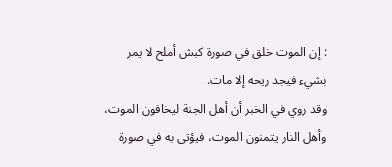: إن الموت خلق في صورة كبش أملح لا يمر بشيء فيجد ريحه إلا مات.
وقد روي في الخبر أن أهل الجنة ليخافون الموت، وأهل النار يتمنون الموت، فيؤتى به في صورة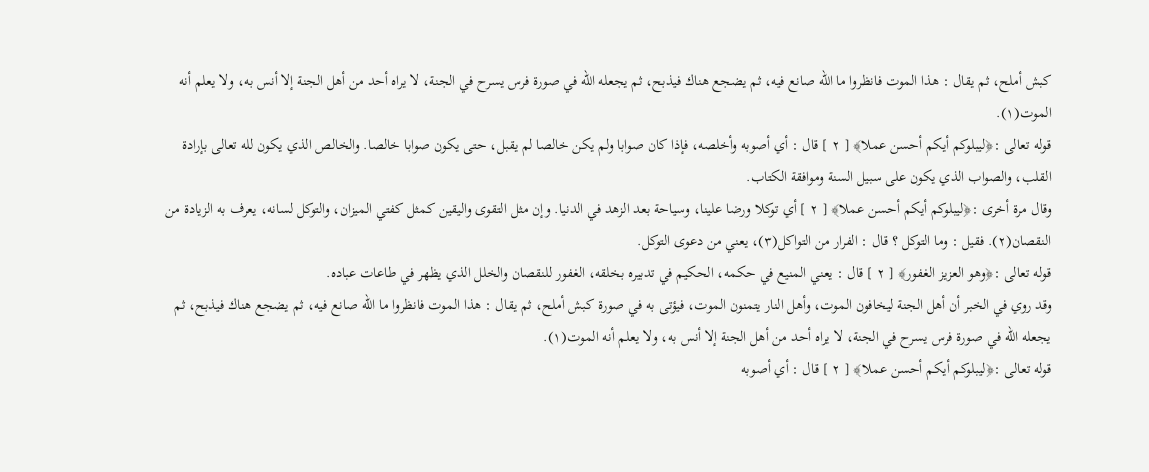كبش أملح، ثم يقال : هذا الموت فانظروا ما الله صانع فيه، ثم يضجع هناك فيذبح، ثم يجعله الله في صورة فرس يسرح في الجنة، لا يراه أحد من أهل الجنة إلا أنس به، ولا يعلم أنه الموت(١).
قوله تعالى :﴿ليبلوكم أيكم أحسن عملا﴾ [ ٢ ] قال : أي أصوبه وأخلصه، فإذا كان صوابا ولم يكن خالصا لم يقبل، حتى يكون صوابا خالصا. والخالص الذي يكون لله تعالى بإرادة القلب، والصواب الذي يكون على سبيل السنة وموافقة الكتاب.
وقال مرة أخرى :﴿ليبلوكم أيكم أحسن عملا﴾ [ ٢ ] أي توكلا ورضا علينا، وسياحة بعد الزهد في الدنيا. وإن مثل التقوى واليقين كمثل كفتي الميزان، والتوكل لسانه، يعرف به الزيادة من النقصان(٢). فقيل : وما التوكل ؟ قال : الفرار من التواكل(٣)، يعني من دعوى التوكل.
قوله تعالى :﴿وهو العزيز الغفور﴾ [ ٢ ] قال : يعني المنيع في حكمه، الحكيم في تدبيره بخلقه، الغفور للنقصان والخلل الذي يظهر في طاعات عباده.
وقد روي في الخبر أن أهل الجنة ليخافون الموت، وأهل النار يتمنون الموت، فيؤتى به في صورة كبش أملح، ثم يقال : هذا الموت فانظروا ما الله صانع فيه، ثم يضجع هناك فيذبح، ثم يجعله الله في صورة فرس يسرح في الجنة، لا يراه أحد من أهل الجنة إلا أنس به، ولا يعلم أنه الموت(١).
قوله تعالى :﴿ليبلوكم أيكم أحسن عملا﴾ [ ٢ ] قال : أي أصوبه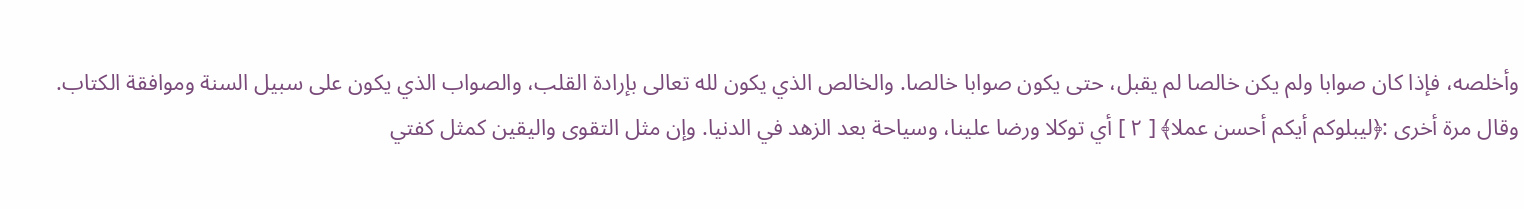وأخلصه، فإذا كان صوابا ولم يكن خالصا لم يقبل، حتى يكون صوابا خالصا. والخالص الذي يكون لله تعالى بإرادة القلب، والصواب الذي يكون على سبيل السنة وموافقة الكتاب.
وقال مرة أخرى :﴿ليبلوكم أيكم أحسن عملا﴾ [ ٢ ] أي توكلا ورضا علينا، وسياحة بعد الزهد في الدنيا. وإن مثل التقوى واليقين كمثل كفتي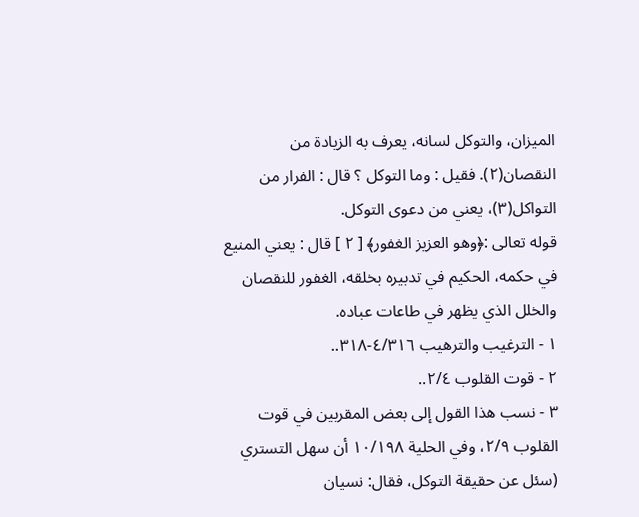الميزان، والتوكل لسانه، يعرف به الزيادة من النقصان(٢). فقيل : وما التوكل ؟ قال : الفرار من التواكل(٣)، يعني من دعوى التوكل.
قوله تعالى :﴿وهو العزيز الغفور﴾ [ ٢ ] قال : يعني المنيع في حكمه، الحكيم في تدبيره بخلقه، الغفور للنقصان والخلل الذي يظهر في طاعات عباده.
١ - الترغيب والترهيب ٤/٣١٦-٣١٨..
٢ - قوت القلوب ٢/٤..
٣ - نسب هذا القول إلى بعض المقربين في قوت القلوب ٢/٩، وفي الحلية ١٠/١٩٨ أن سهل التستري (سئل عن حقيقة التوكل، فقال: نسيان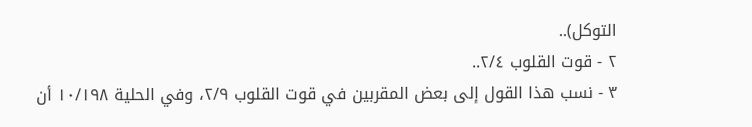التوكل)..
٢ - قوت القلوب ٢/٤..
٣ - نسب هذا القول إلى بعض المقربين في قوت القلوب ٢/٩، وفي الحلية ١٠/١٩٨ أن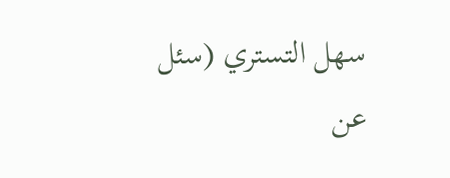سهل التستري (سئل عن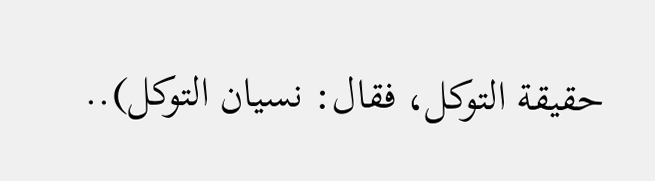حقيقة التوكل، فقال: نسيان التوكل)..